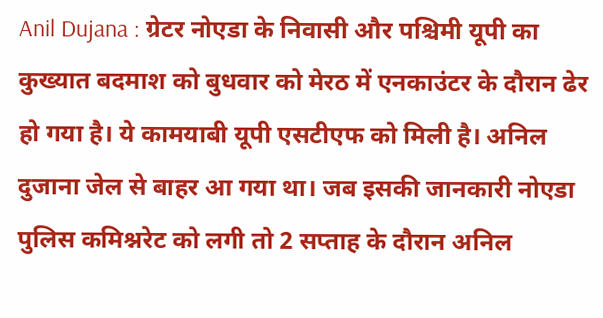Anil Dujana : ग्रेटर नोएडा के निवासी और पश्चिमी यूपी का कुख्यात बदमाश को बुधवार को मेरठ में एनकाउंटर के दौरान ढेर हो गया है। ये कामयाबी यूपी एसटीएफ को मिली है। अनिल दुजाना जेल से बाहर आ गया था। जब इसकी जानकारी नोएडा पुलिस कमिश्नरेट को लगी तो 2 सप्ताह के दौरान अनिल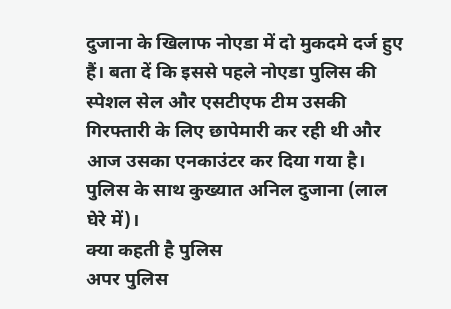दुजाना के खिलाफ नोएडा में दो मुकदमे दर्ज हुए हैं। बता दें कि इससे पहले नोएडा पुलिस की स्पेशल सेल और एसटीएफ टीम उसकी गिरफ्तारी के लिए छापेमारी कर रही थी और आज उसका एनकाउंटर कर दिया गया है।
पुलिस के साथ कुख्यात अनिल दुजाना (लाल घेरे में)।
क्या कहती है पुलिस
अपर पुलिस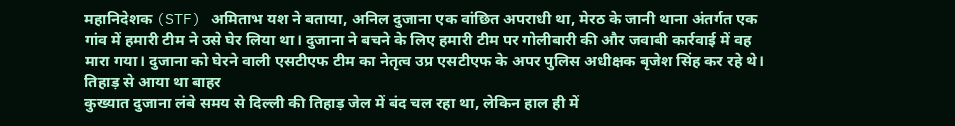महानिदेशक (STF) अमिताभ यश ने बताया, अनिल दुजाना एक वांछित अपराधी था, मेरठ के जानी थाना अंतर्गत एक गांव में हमारी टीम ने उसे घेर लिया था। दुजाना ने बचने के लिए हमारी टीम पर गोलीबारी की और जवाबी कार्रवाई में वह मारा गया। दुजाना को घेरने वाली एसटीएफ टीम का नेतृत्व उप्र एसटीएफ के अपर पुलिस अधीक्षक बृजेश सिंह कर रहे थे।
तिहाड़ से आया था बाहर
कुख्यात दुजाना लंबे समय से दिल्ली की तिहाड़ जेल में बंद चल रहा था, लेकिन हाल ही में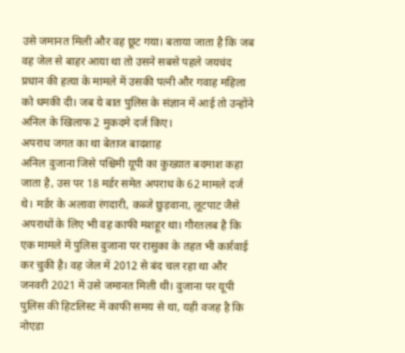उसे जमानत मिली और वह छूट गया। बताया जाता है कि जब वह जेल से बाहर आया था तो उसने सबसे पहले जयचंद प्रधान की हत्या के मामले में उसकी पत्नी और गवाह महिला को धमकी दी। जब ये बात पुलिस के संज्ञान में आई तो उन्होंने अनिल के खिलाफ 2 मुकदमे दर्ज किए।
अपराध जगत का था बेताज बादशाह
अनिल दुजाना जिसे पश्चिमी यूपी का कुख्यात बदमाश कहा जाता है, उस पर 18 मर्डर समेत अपराध के 62 मामले दर्ज थे। मर्डर के अलावा रंगदारी, कब्जे छुड़वाना, लूटपाट जैसे अपराधों के लिए भी वह काफी मशहूर था। गौरतलब है कि एक मामले में पुलिस दुजाना पर रासुका के तहत भी कार्रवाई कर चुकी है। वह जेल में 2012 से बंद चल रहा था और जनवरी 2021 में उसे जमानत मिली थी। दुजाना पर यूपी पुलिस की हिटलिस्ट में काफी समय से था, यही वजह है कि नोएडा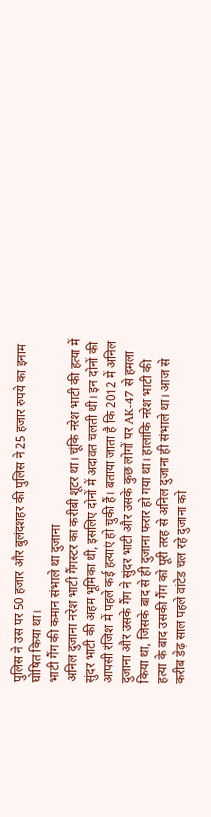पुलिस ने उस पर 50 हजार और बुलंदशहर की पुलिस ने 25 हजार रुपये का इनाम घोषित किया था।
भाटी गैंग की कमान संभाले था दुजाना
अनिल दुजाना नरेश भाटी गैंगस्टर का करीबी शूटर था। चूंकि नरेश भाटी की हत्या में सुंदर भाटी की अहम भूमिका थी, इसलिए दोनों में अदावत चलती थी। इन दोनों की आपसी रंजिश में पहले कई हत्याएं हो चुकी हैं। बताया जाता है कि 2012 में अनिल दुजाना और उसके गैंग ने सुंदर भाटी और उसके कुछ लोगों पर AK-47 से हमला किया था, जिसके बाद से ही दुजाना फरार हो गया था। हालांकि नरेश भाटी की हत्या के बाद उसकी गैंग को पूरी तरह से अनिल दुजाना ही संभाले था। आज से करीब डेढ़ साल पहले वांटेड चल रहे दुजाना को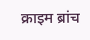क्राइम ब्रांच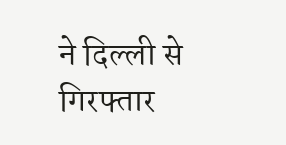ने दिल्ली से गिरफ्तार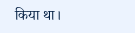किया था।